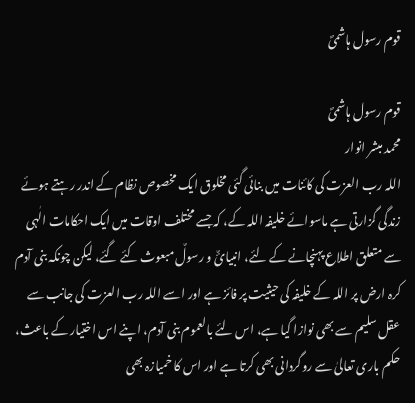قوم رسول ہاشمیؐ

قوم رسول ہاشمیؐ
محمد مبشر انوار
اللہ رب العزت کی کائنات میں بنائی گئی مخلوق ایک مخصوص نظام کے اندر رہتے ہوئے زندگی گزارتی ہے ماسوائے خلیفہ اللہ کے، کہ جسے مختلف اوقات میں ایک احکامات الٰہی سے متعلق اطلاع پہنچانے کے لئے، انبیائٌ و رسولٌ مبعوث کئے گئے، لیکن چونکہ بنی آدم کرہ ارض پر اللہ کے خلیفہ کی حیثیت پر فائز ہے اور اسے اللہ رب العزت کی جانب سے عقل سلیم سے بھی نوازا گیا ہے، اس لئے بالعموم بنی آدم، اپنے اس اختیار کے باعث، حکم باری تعالیٰ سے روگردانی بھی کرتا ہے اور اس کا خمیازہ بھی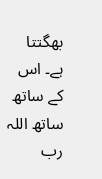بھگتتا ہے۔ اس کے ساتھ ساتھ اللہ رب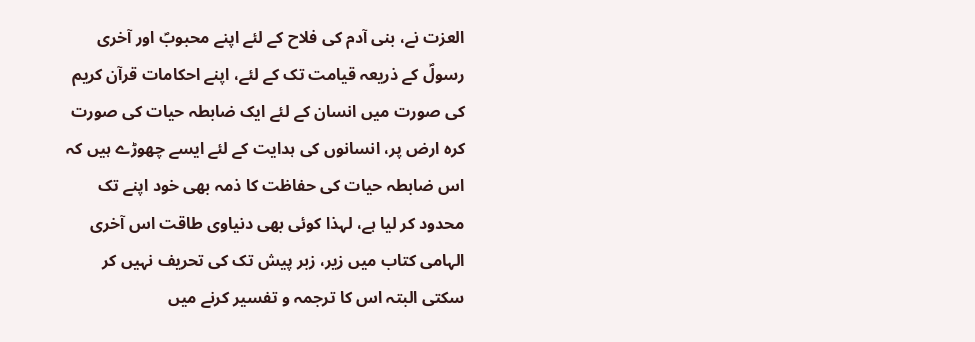العزت نے، بنی آدم کی فلاح کے لئے اپنے محبوبؐ اور آخری رسولؐ کے ذریعہ قیامت تک کے لئے، اپنے احکامات قرآن کریم کی صورت میں انسان کے لئے ایک ضابطہ حیات کی صورت کرہ ارض پر، انسانوں کی ہدایت کے لئے ایسے چھوڑے ہیں کہ اس ضابطہ حیات کی حفاظت کا ذمہ بھی خود اپنے تک محدود کر لیا ہے، لہذا کوئی بھی دنیاوی طاقت اس آخری الہامی کتاب میں زیر، زبر پیش تک کی تحریف نہیں کر سکتی البتہ اس کا ترجمہ و تفسیر کرنے میں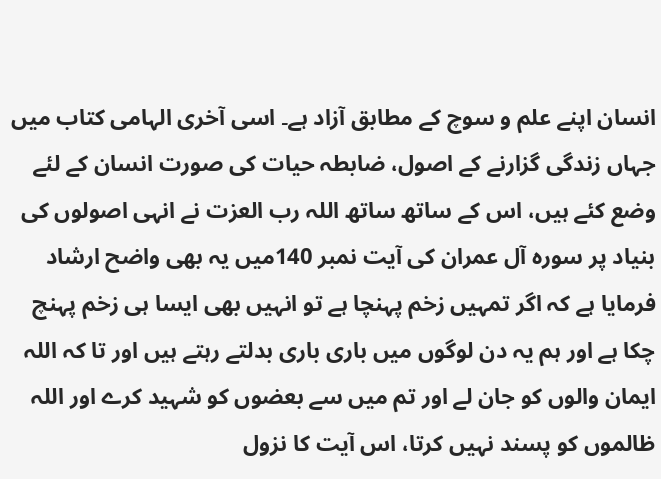انسان اپنے علم و سوچ کے مطابق آزاد ہے۔ اسی آخری الہامی کتاب میں جہاں زندگی گزارنے کے اصول، ضابطہ حیات کی صورت انسان کے لئے وضع کئے ہیں، اس کے ساتھ ساتھ اللہ رب العزت نے انہی اصولوں کی بنیاد پر سورہ آل عمران کی آیت نمبر 140میں یہ بھی واضح ارشاد فرمایا ہے کہ اگر تمہیں زخم پہنچا ہے تو انہیں بھی ایسا ہی زخم پہنچ چکا ہے اور ہم یہ دن لوگوں میں باری باری بدلتے رہتے ہیں اور تا کہ اللہ ایمان والوں کو جان لے اور تم میں سے بعضوں کو شہید کرے اور اللہ ظالموں کو پسند نہیں کرتا، اس آیت کا نزول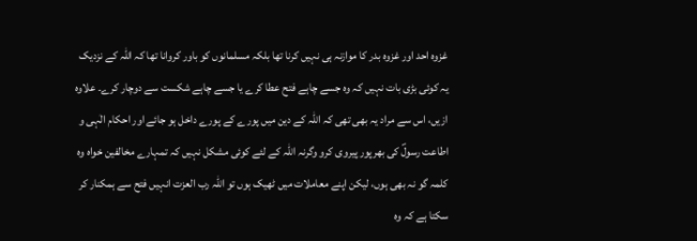غزوہ احد اور غزوہ بدر کا موازنہ ہی نہیں کرنا تھا بلکہ مسلمانوں کو باور کروانا تھا کہ اللہ کے نزدیک یہ کوئی بڑی بات نہیں کہ وہ جسے چاہے فتح عطا کرے یا جسے چاہے شکست سے دوچار کرے۔ علاوہ ازیں، اس سے مراد یہ بھی تھی کہ اللہ کے دین میں پورے کے پورے داخل ہو جائے اور احکام الٰہی و اطاعت رسولؐ کی بھرپور پیروی کرو وگرنہ اللہ کے لئے کوئی مشکل نہیں کہ تمہارے مخالفین خواہ وہ کلمہ گو نہ بھی ہوں، لیکن اپنے معاملات میں ٹھیک ہوں تو اللہ رب العزت انہیں فتح سے ہمکنار کر سکتا ہے کہ وہ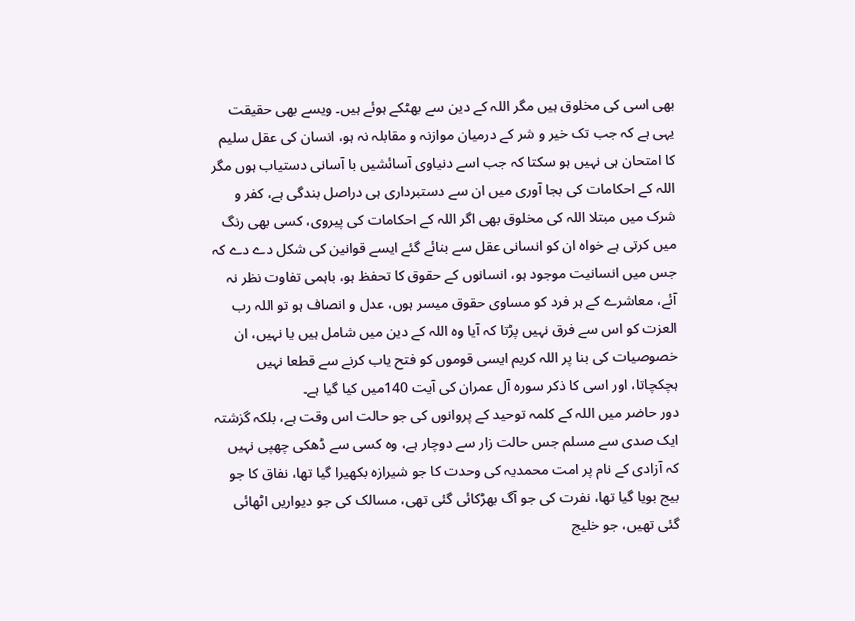بھی اسی کی مخلوق ہیں مگر اللہ کے دین سے بھٹکے ہوئے ہیں۔ ویسے بھی حقیقت یہی ہے کہ جب تک خیر و شر کے درمیان موازنہ و مقابلہ نہ ہو، انسان کی عقل سلیم کا امتحان ہی نہیں ہو سکتا کہ جب اسے دنیاوی آسائشیں با آسانی دستیاب ہوں مگر اللہ کے احکامات کی بجا آوری میں ان سے دستبرداری ہی دراصل بندگی ہے، کفر و شرک میں مبتلا اللہ کی مخلوق بھی اگر اللہ کے احکامات کی پیروی، کسی بھی رنگ میں کرتی ہے خواہ ان کو انسانی عقل سے بنائے گئے ایسے قوانین کی شکل دے دے کہ جس میں انسانیت موجود ہو، انسانوں کے حقوق کا تحفظ ہو، باہمی تفاوت نظر نہ آئے، معاشرے کے ہر فرد کو مساوی حقوق میسر ہوں، عدل و انصاف ہو تو اللہ رب العزت کو اس سے فرق نہیں پڑتا کہ آیا وہ اللہ کے دین میں شامل ہیں یا نہیں، ان خصوصیات کی بنا پر اللہ کریم ایسی قوموں کو فتح یاب کرنے سے قطعا نہیں ہچکچاتا، اور اسی کا ذکر سورہ آل عمران کی آیت 140میں کیا گیا ہے۔
دور حاضر میں اللہ کے کلمہ توحید کے پروانوں کی جو حالت اس وقت ہے، بلکہ گزشتہ ایک صدی سے مسلم جس حالت زار سے دوچار ہے، وہ کسی سے ڈھکی چھپی نہیں کہ آزادی کے نام پر امت محمدیہ کی وحدت کا جو شیرازہ بکھیرا گیا تھا، نفاق کا جو بیج بویا گیا تھا، نفرت کی جو آگ بھڑکائی گئی تھی، مسالک کی جو دیواریں اٹھائی گئی تھیں، جو خلیج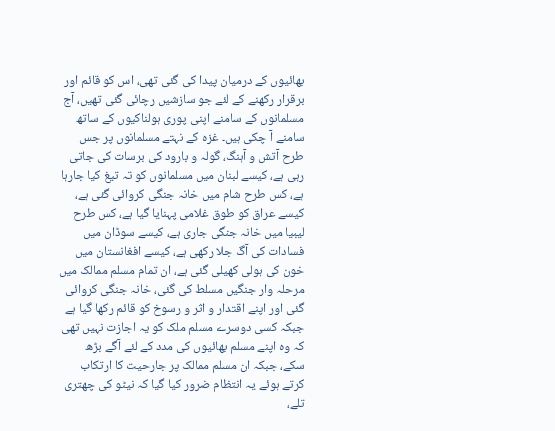بھائیوں کے درمیان پیدا کی گئی تھی، اس کو قائم اور برقرار رکھنے کے لئے جو سازشیں رچائی گئی تھیں، آج مسلمانوں کے سامنے اپنی پوری ہولناکیوں کے ساتھ سامنے آ چکی ہیں۔ غزہ کے نہتے مسلمانوں پر جس طرح آتش و آہنگ، گولہ و بارود کی برسات کی جاتی رہی ہے، کیسے لبنان میں مسلمانوں کو تہ تیغ کیا جارہا ہے، کس طرح شام میں خانہ جنگی کروائی گئی ہے، کیسے عراق کو طوق غلامی پہنایا گیا ہے، کس طرح لیبیا میں خانہ جنگی جاری ہے، کیسے سوڈان میں فسادات کی آگ جلا رکھی ہے، کیسے افغانستان میں خون کی ہولی کھیلی گئی ہے، ان تمام مسلم ممالک میں مرحلہ وار جنگیں مسلط کی گئی، خانہ جنگی کروائی گئی اور اپنے اقتدار و اثر و رسوخ کو قائم رکھا گیا ہے جبکہ کسی دوسرے مسلم ملک کو یہ اجازت نہیں تھی کہ وہ اپنے مسلم بھائیوں کی مدد کے لئے آگے بڑھ سکے، جبکہ ان مسلم ممالک پر جارحیت کا ارتکاب کرتے ہوئے یہ انتظام ضرور کیا گیا کہ نیٹو کی چھتری تلے،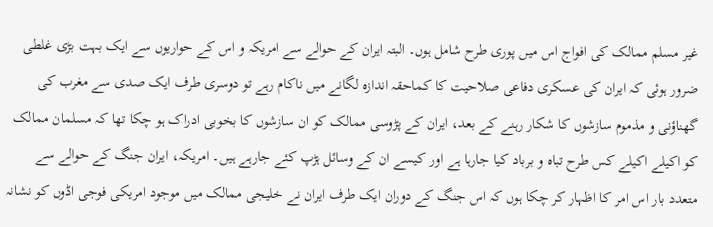غیر مسلم ممالک کی افواج اس میں پوری طرح شامل ہوں۔ البتہ ایران کے حوالے سے امریکہ و اس کے حواریوں سے ایک بہت بڑی غلطی ضرور ہوئی کہ ایران کی عسکری دفاعی صلاحیت کا کماحقہ اندازہ لگانے میں ناکام رہے تو دوسری طرف ایک صدی سے مغرب کی گھناؤنی و مذموم سازشوں کا شکار رہنے کے بعد، ایران کے پڑوسی ممالک کو ان سازشوں کا بخوبی ادراک ہو چکا تھا کہ مسلمان ممالک کو اکیلے اکیلے کس طرح تباہ و برباد کیا جارہا ہے اور کیسے ان کے وسائل ہڑپ کئے جارہے ہیں۔ امریکہ، ایران جنگ کے حوالے سے متعدد بار اس امر کا اظہار کر چکا ہوں کہ اس جنگ کے دوران ایک طرف ایران نے خلیجی ممالک میں موجود امریکی فوجی اڈوں کو نشانہ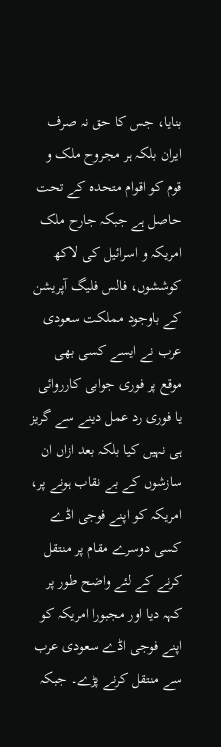بنایا، جس کا حق نہ صرف ایران بلکہ ہر مجروح ملک و قوم کو اقوام متحدہ کے تحت حاصل ہے جبکہ جارح ملک امریکہ و اسرائیل کی لاکھ کوششوں، فالس فلیگ آپریشن کے باوجود مملکت سعودی عرب نے ایسے کسی بھی موقع پر فوری جوابی کارروائی یا فوری رد عمل دینے سے گریز ہی نہیں کیا بلکہ بعد ازاں ان سازشوں کے بے نقاب ہونے پر، امریکہ کو اپنے فوجی اڈے کسی دوسرے مقام پر منتقل کرنے کے لئے واضح طور پر کہہ دیا اور مجبورا امریکہ کو اپنے فوجی اڈے سعودی عرب سے منتقل کرنے پڑے۔ جبکہ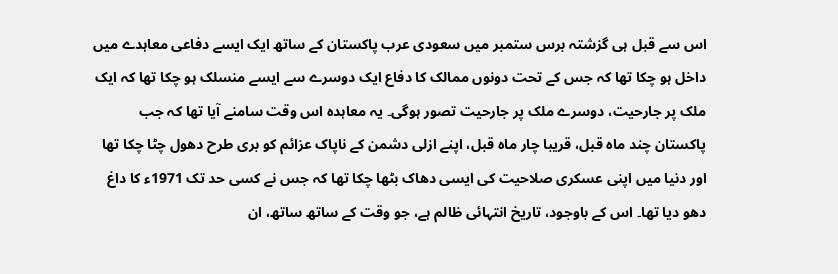اس سے قبل ہی گزشتہ برس ستمبر میں سعودی عرب پاکستان کے ساتھ ایک ایسے دفاعی معاہدے میں داخل ہو چکا تھا کہ جس کے تحت دونوں ممالک کا دفاع ایک دوسرے سے ایسے منسلک ہو چکا تھا کہ ایک ملک پر جارحیت، دوسرے ملک پر جارحیت تصور ہوگی۔ یہ معاہدہ اس وقت سامنے آیا تھا کہ جب پاکستان چند ماہ قبل، قریبا چار ماہ قبل، اپنے ازلی دشمن کے ناپاک عزائم کو بری طرح دھول چٹا چکا تھا اور دنیا میں اپنی عسکری صلاحیت کی ایسی دھاک بٹھا چکا تھا کہ جس نے کسی حد تک 1971ء کا داغ دھو دیا تھا۔ اس کے باوجود، تاریخ انتہائی ظالم ہے، جو وقت کے ساتھ ساتھ، ان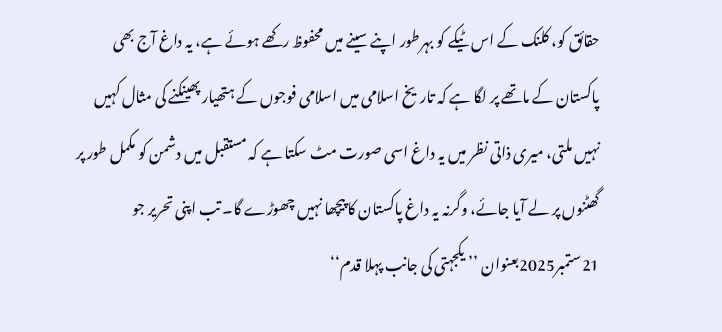حقائق کو، کلنک کے اس ٹیکے کو بہرطور اپنے سینے میں محفوظ رکھے ہوئے ہے، یہ داغ آج بھی پاکستان کے ماتھے پر لگا ہے کہ تاریخ اسلامی میں اسلامی فوجوں کے ہتھیار پھینکنے کی مثال کہیں نہیں ملتی، میری ذاتی نظر میں یہ داغ اسی صورت مٹ سکتا ہے کہ مستقبل میں دشمن کو مکمل طور پر گھٹنوں پر لے آیا جائے، وگرنہ یہ داغ پاکستان کا پیچھا نہیں چھوڑے گا۔ تب اپنی تحریر جو 21ستمبر2025بعنوان ’’ یکجہتی کی جانب پہلا قدم‘‘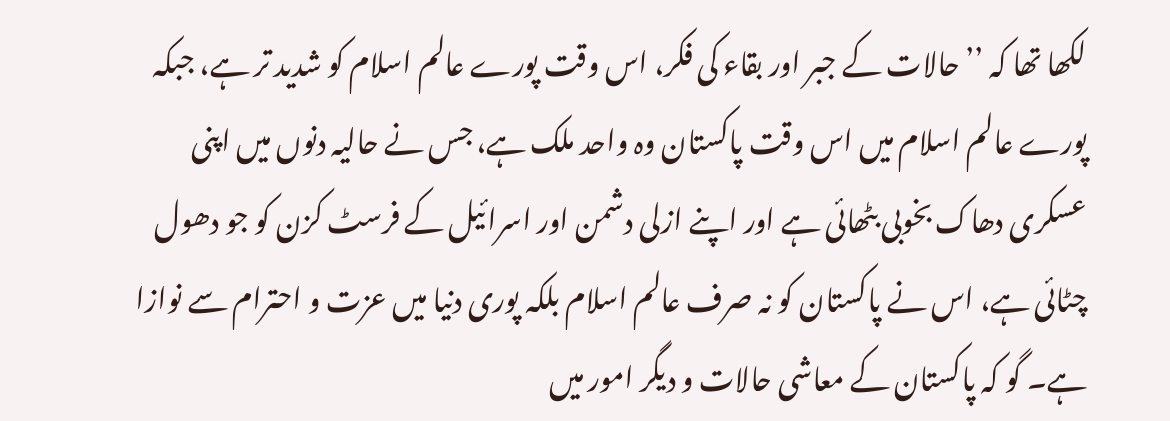لکھا تھا کہ ’’ حالات کے جبر اور بقاء کی فکر، اس وقت پورے عالم اسلام کو شدید تر ہے، جبکہ پورے عالم اسلام میں اس وقت پاکستان وہ واحد ملک ہے، جس نے حالیہ دنوں میں اپنی عسکری دھاک بخوبی بٹھائی ہے اور اپنے ازلی دشمن اور اسرائیل کے فرسٹ کزن کو جو دھول چٹائی ہے، اس نے پاکستان کو نہ صرف عالم اسلام بلکہ پوری دنیا میں عزت و احترام سے نوازا ہے۔ گو کہ پاکستان کے معاشی حالات و دیگر امور میں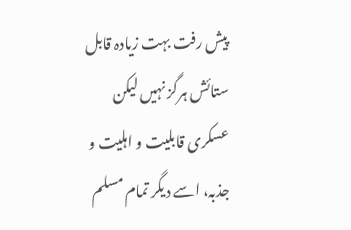پیش رفت بہت زیادہ قابل ستائش ہرگز نہیں لیکن عسکری قابلیت و اہلیت و جذبہ، اسے دیگر تمام مسلم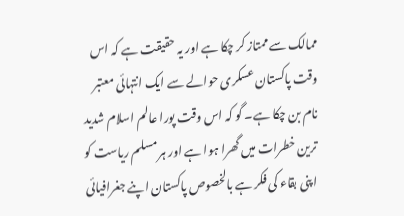ممالک سے ممتاز کر چکا ہے اور یہ حقیقت ہے کہ اس وقت پاکستان عسکری حوالے سے ایک انتہائی معتبر نام بن چکا ہے۔ گو کہ اس وقت پورا عالم اسلام شدید ترین خطرات میں گھرا ہوا ہے اور ہر مسلم ریاست کو اپنی بقاء کی فکر ہے بالخصوص پاکستان اپنے جغرافیائی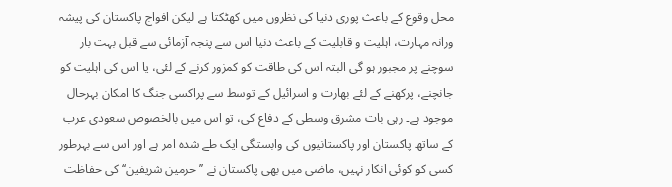محل وقوع کے باعث پوری دنیا کی نظروں میں کھٹکتا ہے لیکن افواج پاکستان کی پیشہ ورانہ مہارت، اہلیت و قابلیت کے باعث دنیا اس سے پنجہ آزمائی سے قبل بہت بار سوچنے پر مجبور ہو گی البتہ اس کی طاقت کو کمزور کرنے کے لئی، یا اس کی اہلیت کو جانچنے، پرکھنے کے لئے بھارت و اسرائیل کے توسط سے پراکسی جنگ کا امکان بہرحال موجود ہے۔ رہی بات مشرق وسطی کے دفاع کی، تو اس میں بالخصوص سعودی عرب کے ساتھ پاکستان اور پاکستانیوں کی وابستگی ایک طے شدہ امر ہے اور اس سے بہرطور کسی کو کوئی انکار نہیں، ماضی میں بھی پاکستان نے ’’ حرمین شریفین‘‘ کی حفاظت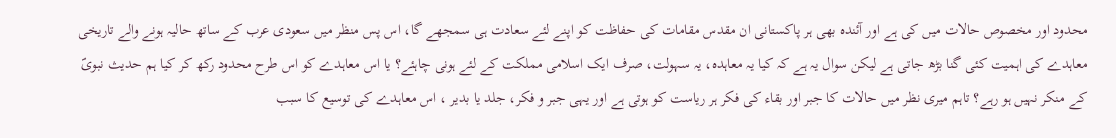محدود اور مخصوص حالات میں کی ہے اور آئندہ بھی ہر پاکستانی ان مقدس مقامات کی حفاظت کو اپنے لئے سعادت ہی سمجھے گا، اس پس منظر میں سعودی عرب کے ساتھ حالیہ ہونے والے تاریخی معاہدے کی اہمیت کئی گنا بڑھ جاتی ہے لیکن سوال یہ ہے کہ کیا یہ معاہدہ، یہ سہولت، صرف ایک اسلامی مملکت کے لئے ہونی چاہئے؟ یا اس معاہدے کو اس طرح محدود رکھ کر کیا ہم حدیث نبویؐ کے منکر نہیں ہو رہے؟ تاہم میری نظر میں حالات کا جبر اور بقاء کی فکر ہر ریاست کو ہوتی ہے اور یہی جبر و فکر، جلد یا بدیر ، اس معاہدے کی توسیع کا سبب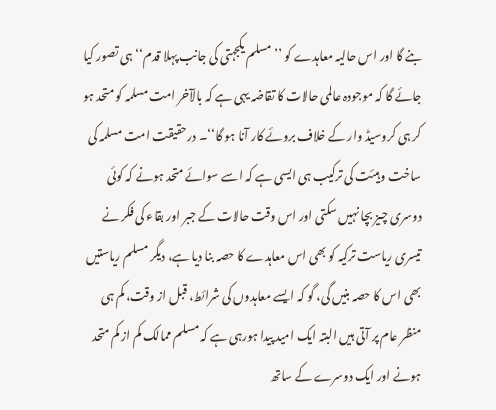بنے گا اور اس حالیہ معاہدے کو ’’ مسلم یکجہتی کی جانب پہلا قدم‘‘ ہی تصور کیا جائے گا کہ موجودہ عالمی حالات کا تقاضہ یہی ہے کہ بالآخر امت مسلمہ کو متحد ہو کر ہی کروسیڈ وار کے خلاف بروئے کار آنا ہو گا‘‘۔ درحقیقت امت مسلمہ کی ساخت و ہیئت کی ترکیب ہی ایسی ہے کہ اسے سوائے متحد ہونے کہ کوئی دوسری چیز بچا نہیں سکتی اور اس وقت حالات کے جبر اور بقاء کی فکر نے تیسری ریاست ترکیہ کو بھی اس معاہدے کا حصہ بنا دیا ہے، دیگر مسلم ریاستیں بھی اس کا حصہ بنیں گی، گو کہ ایسے معاہدوں کی شرائط، قبل از وقت، کم ہی منظر عام پر آتی ہیں البتہ ایک امید پیدا ہورہی ہے کہ مسلم ممالک کم از کم متحد ہونے اور ایک دوسرے کے ساتھ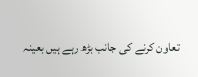تعاون کرنے کی جانب بڑھ رہے ہیں بعینہ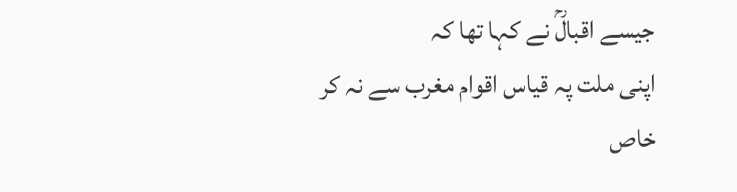جیسے اقبالؒ نے کہا تھا کہ
اپنی ملت پہ قیاس اقوام مغرب سے نہ کر
خاص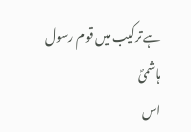ہے ترکیب میں قوم رسول ہاشمیؐ
اس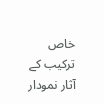خاص ترکیب کے آثار نمودار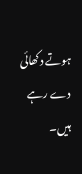ہوتے دکھائی دے رہے ہیں۔